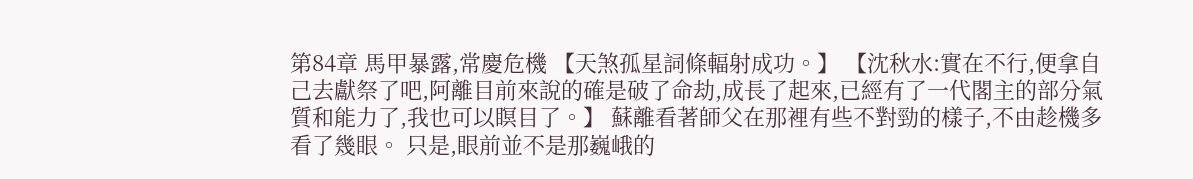第84章 馬甲暴露,常慶危機 【天煞孤星詞條輻射成功。】 【沈秋水:實在不行,便拿自己去獻祭了吧,阿離目前來說的確是破了命劫,成長了起來,已經有了一代閣主的部分氣質和能力了,我也可以瞑目了。】 蘇離看著師父在那裡有些不對勁的樣子,不由趁機多看了幾眼。 只是,眼前並不是那巍峨的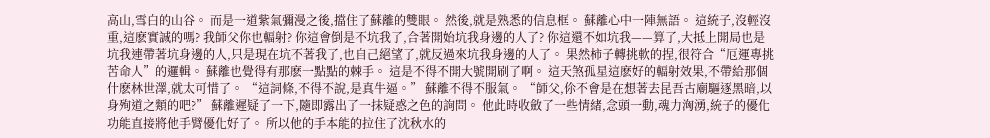高山,雪白的山谷。 而是一道紫氣彌漫之後,擋住了蘇離的雙眼。 然後,就是熟悉的信息框。 蘇離心中一陣無語。 這統子,沒輕沒重,這麽實誠的嗎? 我師父你也輻射? 你這會倒是不坑我了,合著開始坑我身邊的人了? 你這還不如坑我——算了,大抵上開局也是坑我連帶著坑身邊的人,只是現在坑不著我了,也自己絕望了,就反過來坑我身邊的人了。 果然柿子轉挑軟的捏,很符合“厄運專挑苦命人”的邏輯。 蘇離也覺得有那麽一點點的棘手。 這是不得不開大號開刷了啊。 這天煞孤星這麽好的輻射效果,不帶給那個什麽林世澤,就太可惜了。 “這詞條,不得不說,是真牛逼。” 蘇離不得不服氣。 “師父,伱不會是在想著去昆吾古廟驅逐黑暗,以身殉道之類的吧?” 蘇離遲疑了一下,隨即露出了一抹疑惑之色的詢問。 他此時收斂了一些情緒,念頭一動,魂力洶湧,統子的優化功能直接將他手臂優化好了。 所以他的手本能的拉住了沈秋水的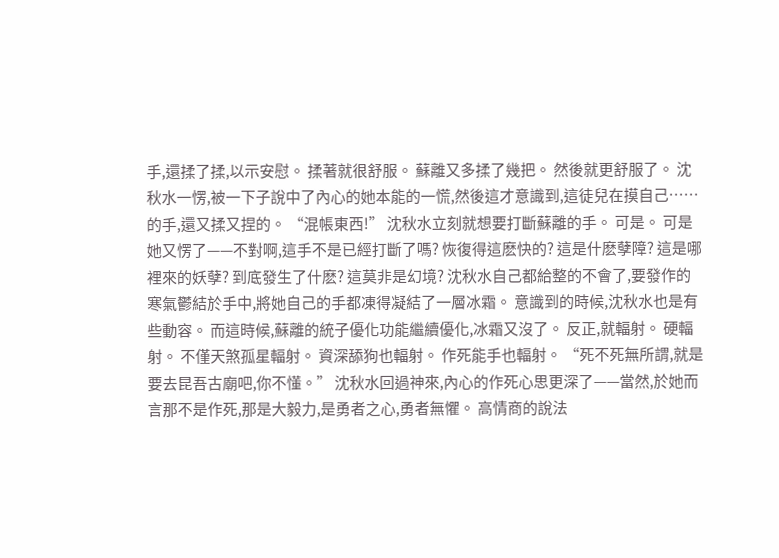手,還揉了揉,以示安慰。 揉著就很舒服。 蘇離又多揉了幾把。 然後就更舒服了。 沈秋水一愣,被一下子說中了內心的她本能的一慌,然後這才意識到,這徒兒在摸自己……的手,還又揉又捏的。 “混帳東西!” 沈秋水立刻就想要打斷蘇離的手。 可是。 可是她又愣了——不對啊,這手不是已經打斷了嗎? 恢復得這麽快的? 這是什麽孽障? 這是哪裡來的妖孽? 到底發生了什麽? 這莫非是幻境? 沈秋水自己都給整的不會了,要發作的寒氣鬱結於手中,將她自己的手都凍得凝結了一層冰霜。 意識到的時候,沈秋水也是有些動容。 而這時候,蘇離的統子優化功能繼續優化,冰霜又沒了。 反正,就輻射。 硬輻射。 不僅天煞孤星輻射。 資深舔狗也輻射。 作死能手也輻射。 “死不死無所謂,就是要去昆吾古廟吧,你不懂。” 沈秋水回過神來,內心的作死心思更深了——當然,於她而言那不是作死,那是大毅力,是勇者之心,勇者無懼。 高情商的說法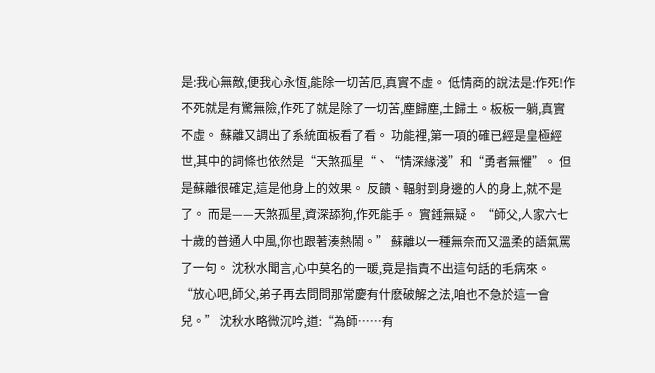是:我心無敵,便我心永恆,能除一切苦厄,真實不虛。 低情商的說法是:作死!作不死就是有驚無險,作死了就是除了一切苦,塵歸塵,土歸土。板板一躺,真實不虛。 蘇離又調出了系統面板看了看。 功能裡,第一項的確已經是皇極經世,其中的詞條也依然是“天煞孤星“、“情深緣淺”和“勇者無懼”。 但是蘇離很確定,這是他身上的效果。 反饋、輻射到身邊的人的身上,就不是了。 而是——天煞孤星,資深舔狗,作死能手。 實錘無疑。 “師父,人家六七十歲的普通人中風,你也跟著湊熱鬧。” 蘇離以一種無奈而又溫柔的語氣罵了一句。 沈秋水聞言,心中莫名的一暖,竟是指責不出這句話的毛病來。 “放心吧,師父,弟子再去問問那常慶有什麽破解之法,咱也不急於這一會兒。” 沈秋水略微沉吟,道:“為師……有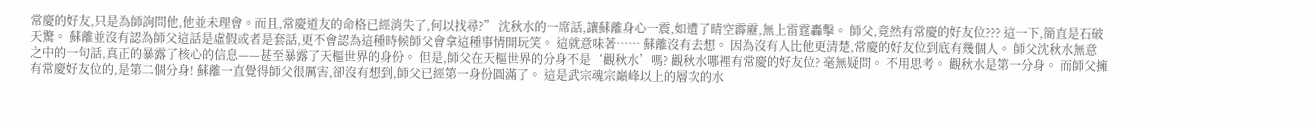常慶的好友,只是為師詢問他,他並未理會。而且,常慶道友的命格已經消失了,何以找尋?” 沈秋水的一席話,讓蘇離身心一震,如遭了晴空霹靂,無上雷霆轟擊。 師父,竟然有常慶的好友位??? 這一下,簡直是石破天驚。 蘇離並沒有認為師父這話是虛假或者是套話,更不會認為這種時候師父會拿這種事情開玩笑。 這就意味著…… 蘇離沒有去想。 因為沒有人比他更清楚,常慶的好友位到底有幾個人。 師父沈秋水無意之中的一句話,真正的暴露了核心的信息——甚至暴露了天樞世界的身份。 但是,師父在天樞世界的分身不是‘觀秋水’嗎? 觀秋水哪裡有常慶的好友位? 毫無疑問。 不用思考。 觀秋水是第一分身。 而師父擁有常慶好友位的,是第二個分身! 蘇離一直覺得師父很厲害,卻沒有想到,師父已經第一身份圓滿了。 這是武宗魂宗巔峰以上的層次的水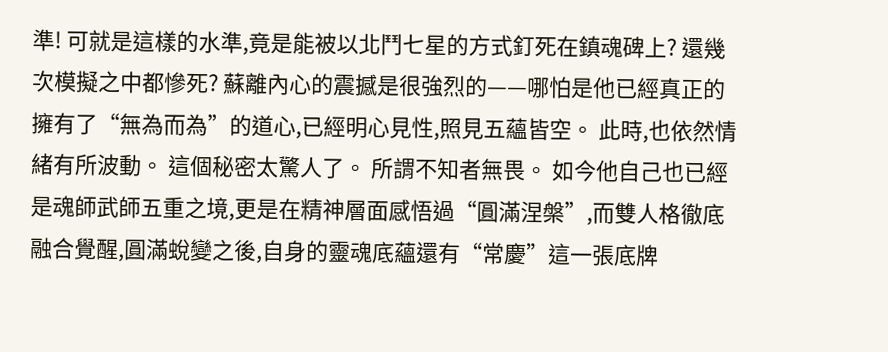準! 可就是這樣的水準,竟是能被以北鬥七星的方式釘死在鎮魂碑上? 還幾次模擬之中都慘死? 蘇離內心的震撼是很強烈的——哪怕是他已經真正的擁有了“無為而為”的道心,已經明心見性,照見五蘊皆空。 此時,也依然情緒有所波動。 這個秘密太驚人了。 所謂不知者無畏。 如今他自己也已經是魂師武師五重之境,更是在精神層面感悟過“圓滿涅槃”,而雙人格徹底融合覺醒,圓滿蛻變之後,自身的靈魂底蘊還有“常慶”這一張底牌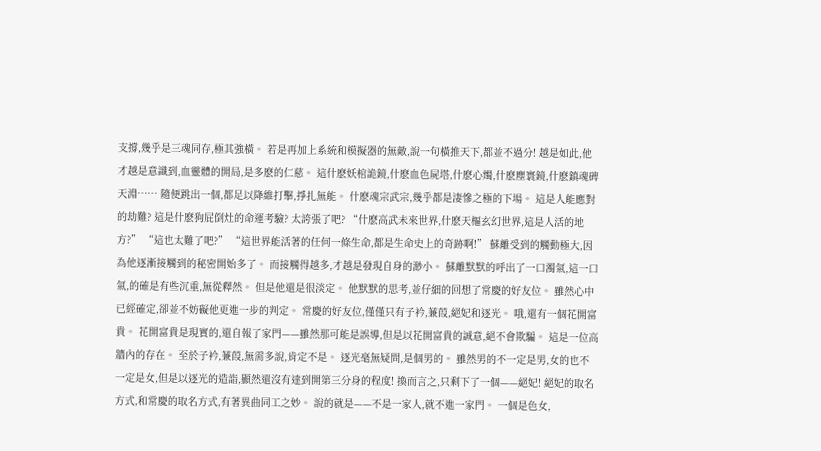支撐,幾乎是三魂同存,極其強橫。 若是再加上系統和模擬器的無敵,說一句橫推天下,都並不過分! 越是如此,他才越是意識到,血靈體的開局,是多麽的仁慈。 這什麽妖棺詭鏡,什麽血色屍塔,什麽心燭,什麽塵寰鏡,什麽鎮魂碑天淵…… 隨便跳出一個,都足以降維打擊,掙扎無能。 什麽魂宗武宗,幾乎都是淒慘之極的下場。 這是人能應對的劫難? 這是什麽狗屁倒灶的命運考驗? 太誇張了吧? “什麽高武未來世界,什麽天樞玄幻世界,這是人活的地方?” “這也太難了吧?” “這世界能活著的任何一條生命,都是生命史上的奇跡啊!” 蘇離受到的觸動極大,因為他逐漸接觸到的秘密開始多了。 而接觸得越多,才越是發現自身的渺小。 蘇離默默的呼出了一口濁氣,這一口氣,的確是有些沉重,無從釋然。 但是他還是很淡定。 他默默的思考,並仔細的回想了常慶的好友位。 雖然心中已經確定,卻並不妨礙他更進一步的判定。 常慶的好友位,僅僅只有子衿,蒹葭,絕妃和逐光。 哦,還有一個花開富貴。 花開富貴是現實的,還自報了家門——雖然那可能是誤導,但是以花開富貴的誠意,絕不會欺騙。 這是一位高牆內的存在。 至於子衿,蒹葭,無需多說,肯定不是。 逐光毫無疑問,是個男的。 雖然男的不一定是男,女的也不一定是女,但是以逐光的造詣,顯然還沒有達到開第三分身的程度! 換而言之,只剩下了一個——絕妃! 絕妃的取名方式,和常慶的取名方式,有著異曲同工之妙。 說的就是——不是一家人,就不進一家門。 一個是色女,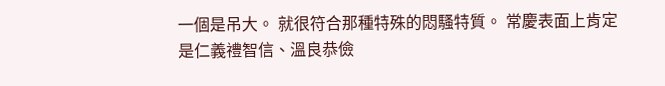一個是吊大。 就很符合那種特殊的悶騷特質。 常慶表面上肯定是仁義禮智信、溫良恭儉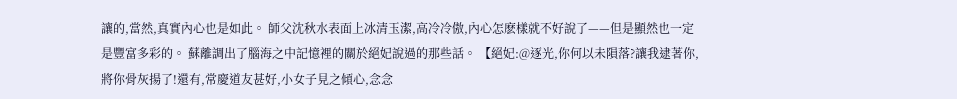讓的,當然,真實內心也是如此。 師父沈秋水表面上冰清玉潔,高冷冷傲,內心怎麽樣就不好說了——但是顯然也一定是豐富多彩的。 蘇離調出了腦海之中記憶裡的關於絕妃說過的那些話。 【絕妃:@逐光,你何以未隕落?讓我逮著你,將你骨灰揚了!還有,常慶道友甚好,小女子見之傾心,念念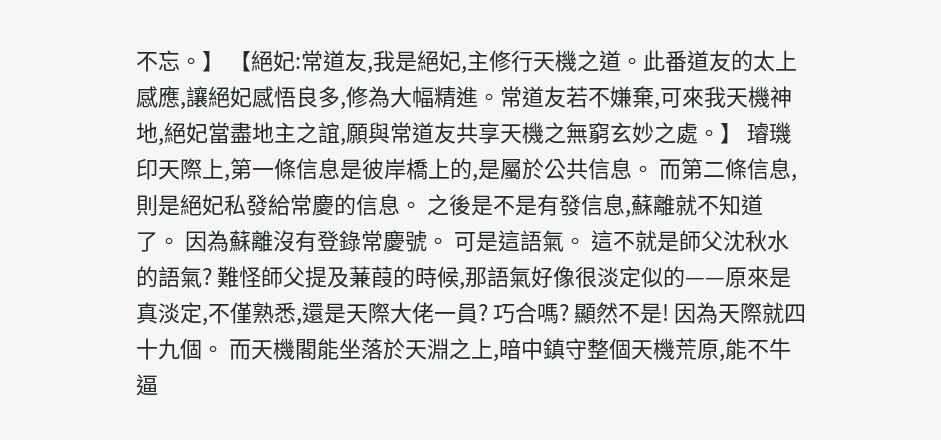不忘。】 【絕妃:常道友,我是絕妃,主修行天機之道。此番道友的太上感應,讓絕妃感悟良多,修為大幅精進。常道友若不嫌棄,可來我天機神地,絕妃當盡地主之誼,願與常道友共享天機之無窮玄妙之處。】 璿璣印天際上,第一條信息是彼岸橋上的,是屬於公共信息。 而第二條信息,則是絕妃私發給常慶的信息。 之後是不是有發信息,蘇離就不知道了。 因為蘇離沒有登錄常慶號。 可是這語氣。 這不就是師父沈秋水的語氣? 難怪師父提及蒹葭的時候,那語氣好像很淡定似的——原來是真淡定,不僅熟悉,還是天際大佬一員? 巧合嗎? 顯然不是! 因為天際就四十九個。 而天機閣能坐落於天淵之上,暗中鎮守整個天機荒原,能不牛逼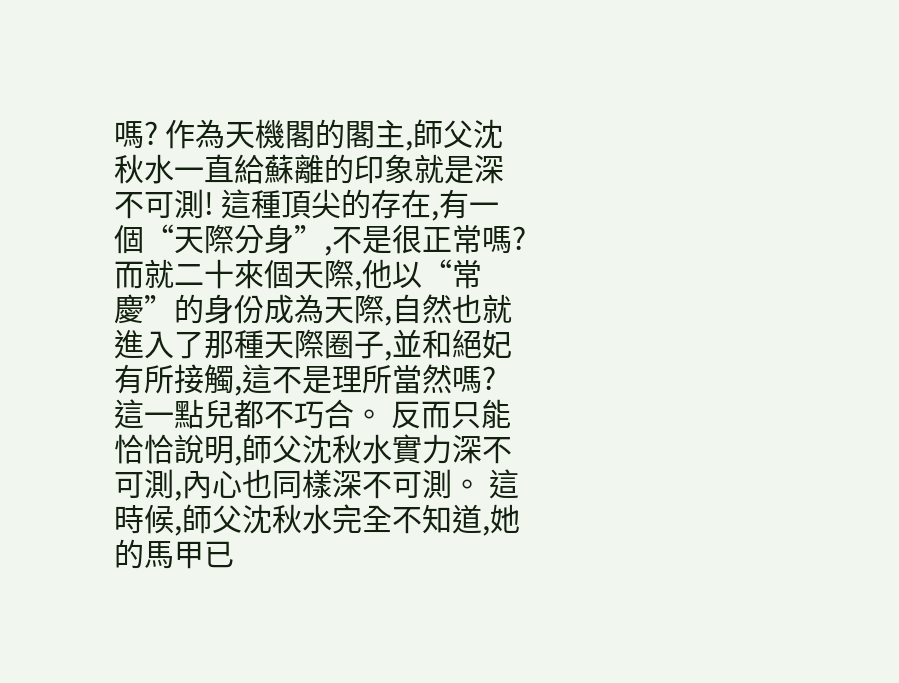嗎? 作為天機閣的閣主,師父沈秋水一直給蘇離的印象就是深不可測! 這種頂尖的存在,有一個“天際分身”,不是很正常嗎? 而就二十來個天際,他以“常慶”的身份成為天際,自然也就進入了那種天際圈子,並和絕妃有所接觸,這不是理所當然嗎? 這一點兒都不巧合。 反而只能恰恰說明,師父沈秋水實力深不可測,內心也同樣深不可測。 這時候,師父沈秋水完全不知道,她的馬甲已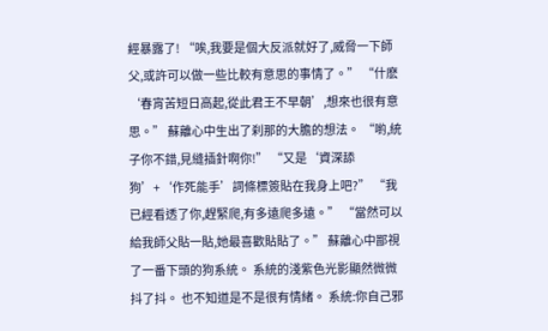經暴露了! “唉,我要是個大反派就好了,威脅一下師父,或許可以做一些比較有意思的事情了。” “什麽‘春宵苦短日高起,從此君王不早朝’,想來也很有意思。” 蘇離心中生出了刹那的大膽的想法。 “喲,統子你不錯,見縫插針啊你!” “又是‘資深舔狗’+‘作死能手’詞條標簽貼在我身上吧?” “我已經看透了你,趕緊爬,有多遠爬多遠。” “當然可以給我師父貼一貼,她最喜歡貼貼了。” 蘇離心中鄙視了一番下頭的狗系統。 系統的淺紫色光影顯然微微抖了抖。 也不知道是不是很有情緒。 系統:你自己邪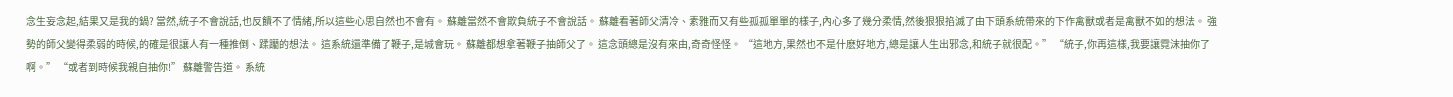念生妄念起,結果又是我的鍋? 當然,統子不會說話,也反饋不了情緒,所以這些心思自然也不會有。 蘇離當然不會欺負統子不會說話。 蘇離看著師父清冷、素雅而又有些孤孤單單的樣子,內心多了幾分柔情,然後狠狠掐滅了由下頭系統帶來的下作禽獸或者是禽獸不如的想法。 強勢的師父變得柔弱的時候,的確是很讓人有一種推倒、蹂躪的想法。 這系統還準備了鞭子,是城會玩。 蘇離都想拿著鞭子抽師父了。 這念頭總是沒有來由,奇奇怪怪。 “這地方,果然也不是什麽好地方,總是讓人生出邪念,和統子就很配。” “統子,你再這樣,我要讓霓沫抽你了啊。” “或者到時候我親自抽你!” 蘇離警告道。 系統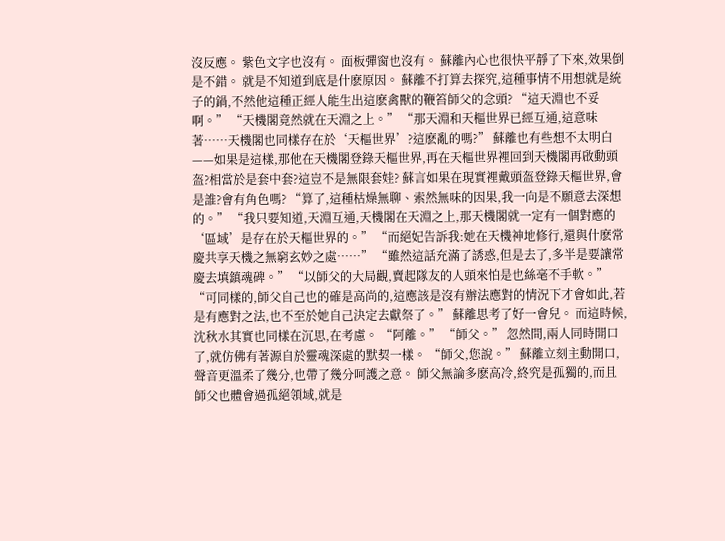沒反應。 紫色文字也沒有。 面板彈窗也沒有。 蘇離內心也很快平靜了下來,效果倒是不錯。 就是不知道到底是什麽原因。 蘇離不打算去探究,這種事情不用想就是統子的鍋,不然他這種正經人能生出這麽禽獸的鞭笞師父的念頭? “這天淵也不妥啊。” “天機閣竟然就在天淵之上。” “那天淵和天樞世界已經互通,這意味著……天機閣也同樣存在於‘天樞世界’?這麽亂的嗎?” 蘇離也有些想不太明白——如果是這樣,那他在天機閣登錄天樞世界,再在天樞世界裡回到天機閣再啟動頭盔?相當於是套中套?這豈不是無限套娃? 蘇言如果在現實裡戴頭盔登錄天樞世界,會是誰?會有角色嗎? “算了,這種枯燥無聊、索然無味的因果,我一向是不願意去深想的。” “我只要知道,天淵互通,天機閣在天淵之上,那天機閣就一定有一個對應的‘區域’是存在於天樞世界的。” “而絕妃告訴我:她在天機神地修行,還與什麽常慶共享天機之無窮玄妙之處……” “雖然這話充滿了誘惑,但是去了,多半是要讓常慶去填鎮魂碑。” “以師父的大局觀,賣起隊友的人頭來怕是也絲毫不手軟。” “可同樣的,師父自己也的確是高尚的,這應該是沒有辦法應對的情況下才會如此,若是有應對之法,也不至於她自己決定去獻祭了。” 蘇離思考了好一會兒。 而這時候,沈秋水其實也同樣在沉思,在考慮。 “阿離。” “師父。” 忽然間,兩人同時開口了,就仿佛有著源自於靈魂深處的默契一樣。 “師父,您說。” 蘇離立刻主動開口,聲音更溫柔了幾分,也帶了幾分呵護之意。 師父無論多麽高冷,終究是孤獨的,而且師父也體會過孤絕領域,就是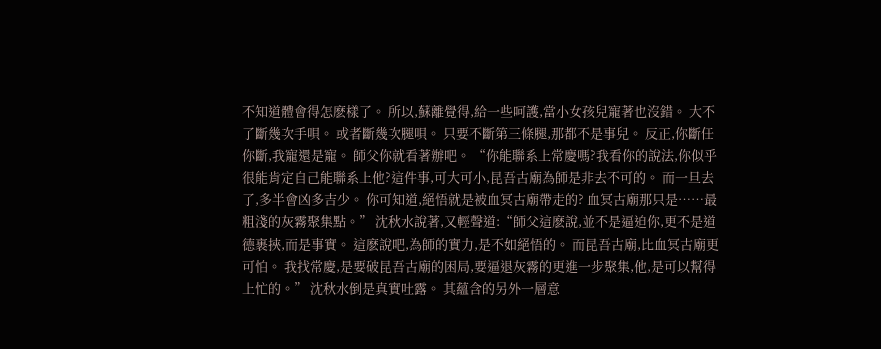不知道體會得怎麽樣了。 所以,蘇離覺得,給一些呵護,當小女孩兒寵著也沒錯。 大不了斷幾次手唄。 或者斷幾次腿唄。 只要不斷第三條腿,那都不是事兒。 反正,你斷任你斷,我寵還是寵。 師父你就看著辦吧。 “你能聯系上常慶嗎?我看你的說法,你似乎很能肯定自己能聯系上他?這件事,可大可小,昆吾古廟為師是非去不可的。 而一旦去了,多半會凶多吉少。 你可知道,絕悟就是被血冥古廟帶走的? 血冥古廟那只是……最粗淺的灰霧聚集點。” 沈秋水說著,又輕聲道:“師父這麽說,並不是逼迫你,更不是道德裹挾,而是事實。 這麽說吧,為師的實力,是不如絕悟的。 而昆吾古廟,比血冥古廟更可怕。 我找常慶,是要破昆吾古廟的困局,要逼退灰霧的更進一步聚集,他,是可以幫得上忙的。” 沈秋水倒是真實吐露。 其蘊含的另外一層意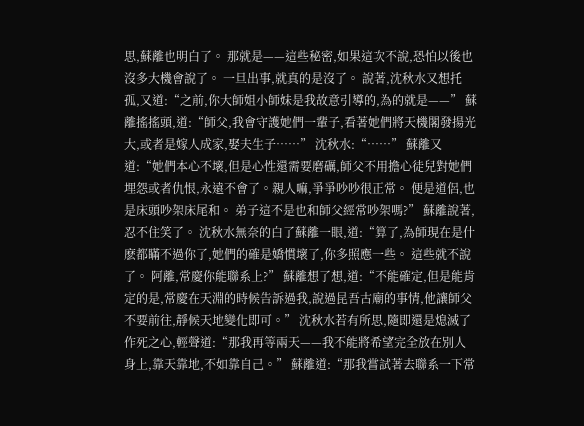思,蘇離也明白了。 那就是——這些秘密,如果這次不說,恐怕以後也沒多大機會說了。 一旦出事,就真的是沒了。 說著,沈秋水又想托孤,又道:“之前,你大師姐小師妹是我故意引導的,為的就是——” 蘇離搖搖頭,道:“師父,我會守護她們一輩子,看著她們將天機閣發揚光大,或者是嫁人成家,娶夫生子……” 沈秋水:“……” 蘇離又道:“她們本心不壞,但是心性還需要磨礪,師父不用擔心徒兒對她們埋怨或者仇恨,永遠不會了。親人嘛,爭爭吵吵很正常。 便是道侶,也是床頭吵架床尾和。 弟子這不是也和師父經常吵架嗎?” 蘇離說著,忍不住笑了。 沈秋水無奈的白了蘇離一眼,道:“算了,為師現在是什麽都瞞不過你了,她們的確是嬌慣壞了,你多照應一些。 這些就不說了。 阿離,常慶你能聯系上?” 蘇離想了想,道:“不能確定,但是能肯定的是,常慶在天淵的時候告訴過我,說過昆吾古廟的事情,他讓師父不要前往,靜候天地變化即可。” 沈秋水若有所思,隨即還是熄滅了作死之心,輕聲道:“那我再等兩天——我不能將希望完全放在別人身上,靠天靠地,不如靠自己。” 蘇離道:“那我嘗試著去聯系一下常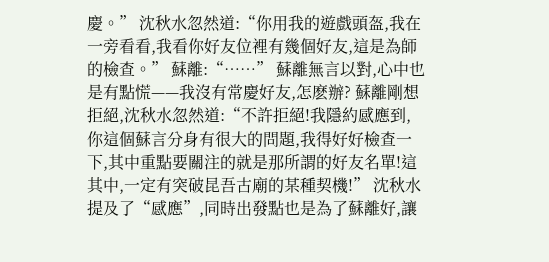慶。” 沈秋水忽然道:“你用我的遊戲頭盔,我在一旁看看,我看你好友位裡有幾個好友,這是為師的檢查。” 蘇離:“……” 蘇離無言以對,心中也是有點慌——我沒有常慶好友,怎麽辦? 蘇離剛想拒絕,沈秋水忽然道:“不許拒絕!我隱約感應到,你這個蘇言分身有很大的問題,我得好好檢查一下,其中重點要關注的就是那所謂的好友名單!這其中,一定有突破昆吾古廟的某種契機!” 沈秋水提及了“感應”,同時出發點也是為了蘇離好,讓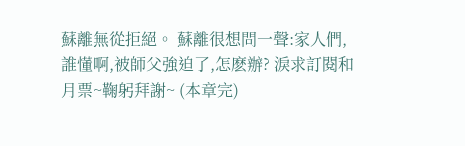蘇離無從拒絕。 蘇離很想問一聲:家人們,誰懂啊,被師父強迫了,怎麽辦? 淚求訂閱和月票~鞠躬拜謝~ (本章完)